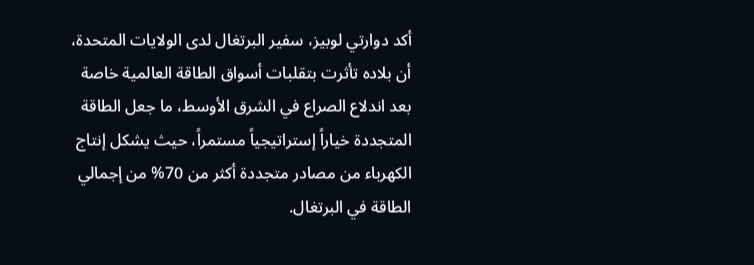أكد دوارتي لوبيز، سفير البرتغال لدى الولايات المتحدة، أن بلاده تأثرت بتقلبات أسواق الطاقة العالمية خاصة بعد اندلاع الصراع في الشرق الأوسط، ما جعل الطاقة المتجددة خياراً إستراتيجياً مستمراً، حيث يشكل إنتاج الكهرباء من مصادر متجددة أكثر من 70% من إجمالي الطاقة في البرتغال.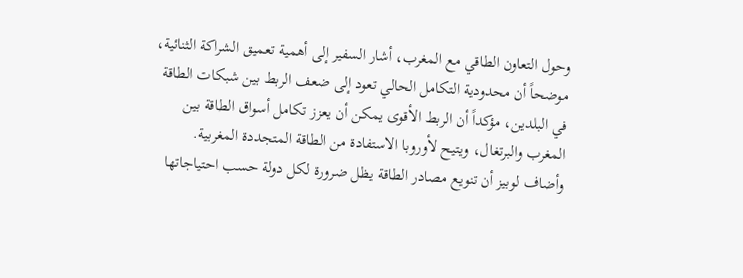وحول التعاون الطاقي مع المغرب، أشار السفير إلى أهمية تعميق الشراكة الثنائية، موضحاً أن محدودية التكامل الحالي تعود إلى ضعف الربط بين شبكات الطاقة في البلدين، مؤكداً أن الربط الأقوى يمكن أن يعزز تكامل أسواق الطاقة بين المغرب والبرتغال، ويتيح لأوروبا الاستفادة من الطاقة المتجددة المغربية.
وأضاف لوبيز أن تنويع مصادر الطاقة يظل ضرورة لكل دولة حسب احتياجاتها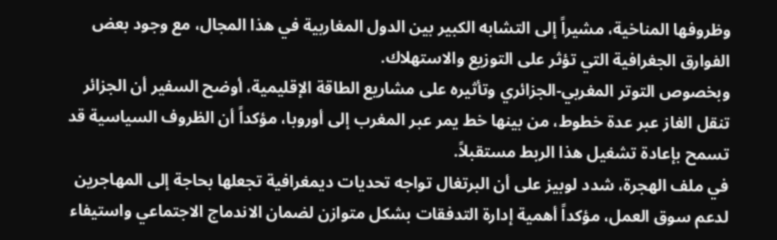وظروفها المناخية، مشيراً إلى التشابه الكبير بين الدول المغاربية في هذا المجال، مع وجود بعض الفوارق الجغرافية التي تؤثر على التوزيع والاستهلاك.
وبخصوص التوتر المغربي-الجزائري وتأثيره على مشاريع الطاقة الإقليمية، أوضح السفير أن الجزائر تنقل الغاز عبر عدة خطوط، من بينها خط يمر عبر المغرب إلى أوروبا، مؤكداً أن الظروف السياسية قد تسمح بإعادة تشغيل هذا الربط مستقبلاً.
في ملف الهجرة، شدد لوبيز على أن البرتغال تواجه تحديات ديمغرافية تجعلها بحاجة إلى المهاجرين لدعم سوق العمل، مؤكداً أهمية إدارة التدفقات بشكل متوازن لضمان الاندماج الاجتماعي واستيفاء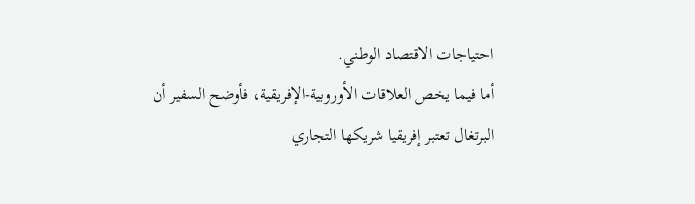احتياجات الاقتصاد الوطني.
أما فيما يخص العلاقات الأوروبية-الإفريقية، فأوضح السفير أن البرتغال تعتبر إفريقيا شريكها التجاري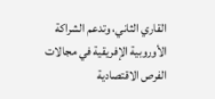القاري الثاني، وتدعم الشراكة الأوروبية الإفريقية في مجالات الفرص الاقتصادية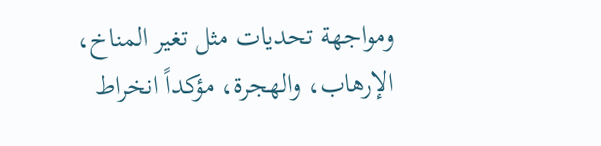ومواجهة تحديات مثل تغير المناخ، الإرهاب، والهجرة، مؤكداً انخراط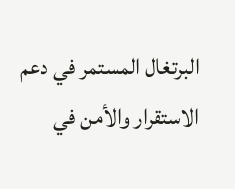البرتغال المستمر في دعم الاستقرار والأمن في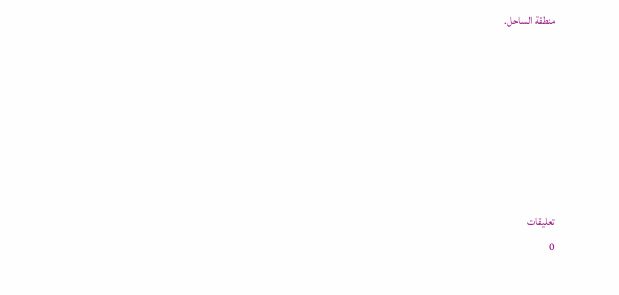منطقة الساحل.







تعليقات
0